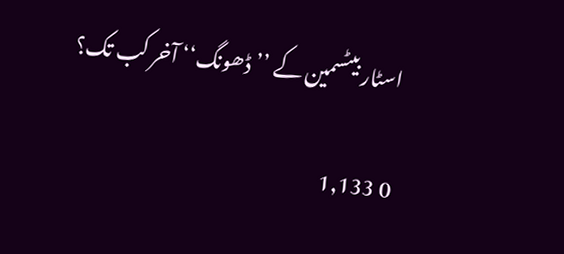اسٹار بیٹسمین کے ’’ڈھونگ‘‘ آخر کب تک؟

0 1,133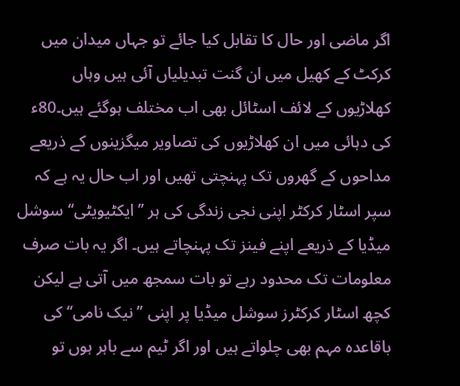اگر ماضی اور حال کا تقابل کیا جائے تو جہاں میدان میں کرکٹ کے کھیل میں ان گنت تبدیلیاں آئی ہیں وہاں کھلاڑیوں کے لائف اسٹائل بھی اب مختلف ہوگئے ہیں۔80ء کی دہائی میں ان کھلاڑیوں کی تصاویر میگزینوں کے ذریعے مداحوں کے گھروں تک پہنچتی تھیں اور اب حال یہ ہے کہ سپر اسٹار کرکٹر اپنی نجی زندگی کی ہر ’’ایکٹیویٹی‘‘ سوشل میڈیا کے ذریعے اپنے فینز تک پہنچاتے ہیں۔ اگر یہ بات صرف معلومات تک محدود رہے تو بات سمجھ میں آتی ہے لیکن کچھ اسٹار کرکٹرز سوشل میڈیا پر اپنی ’’نیک نامی‘‘ کی باقاعدہ مہم بھی چلواتے ہیں اور اگر ٹیم سے باہر ہوں تو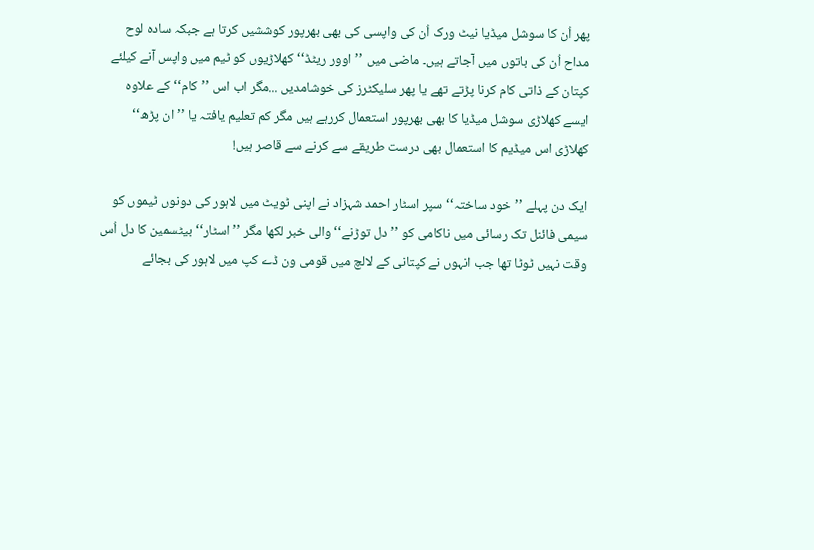پھر اُن کا سوشل میڈیا نیٹ ورک اُن کی واپسی کی بھی بھرپور کوششیں کرتا ہے جبکہ سادہ لوح مداح اُن کی باتوں میں آجاتے ہیں۔ ماضی میں ’’اوور ریٹڈ‘‘ کھلاڑیوں کو ٹیم میں واپس آنے کیلئے کپتان کے ذاتی کام کرنا پڑتے تھے یا پھر سلیکٹرز کی خوشامدیں ...مگر اب اس ’’کام‘‘ کے علاوہ ایسے کھلاڑی سوشل میڈیا کا بھی بھرپور استعمال کررہے ہیں مگر کم تعلیم یافتہ یا ’’ان پڑھ‘‘ کھلاڑی اس میڈیم کا استعمال بھی درست طریقے سے کرنے سے قاصر ہیں!

ایک دن پہلے ’’خود ساختہ‘‘ سپر اسٹار احمد شہزاد نے اپنی ٹویٹ میں لاہور کی دونوں ٹیموں کو سیمی فائنل تک رسائی میں ناکامی کو ’’دل توڑنے‘‘ والی خبر لکھا مگر ’’اسٹار‘‘ بیٹسمین کا دل اُس وقت نہیں ٹوٹا تھا جب انہوں نے کپتانی کے لالچ میں قومی ون ڈے کپ میں لاہور کی بجائے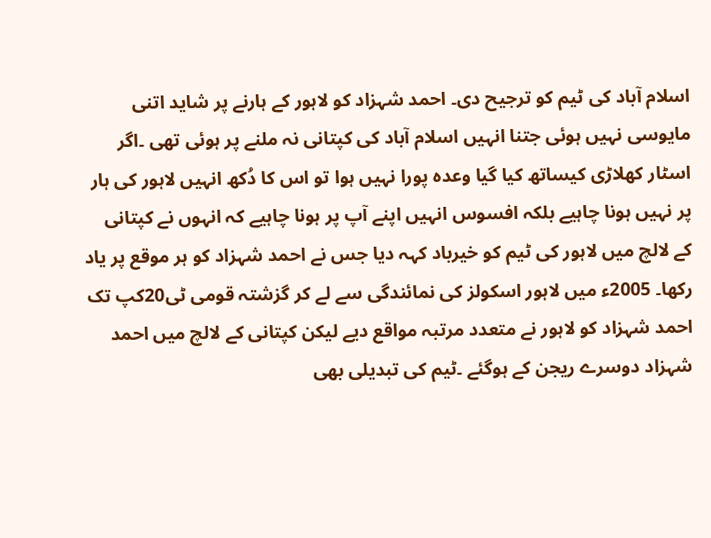اسلام آباد کی ٹیم کو ترجیح دی۔ احمد شہزاد کو لاہور کے ہارنے پر شاید اتنی مایوسی نہیں ہوئی جتنا انہیں اسلام آباد کی کپتانی نہ ملنے پر ہوئی تھی ۔اگر اسٹار کھلاڑی کیساتھ کیا گیا وعدہ پورا نہیں ہوا تو اس کا دُکھ انہیں لاہور کی ہار پر نہیں ہونا چاہیے بلکہ افسوس انہیں اپنے آپ پر ہونا چاہیے کہ انہوں نے کپتانی کے لالچ میں لاہور کی ٹیم کو خیرباد کہہ دیا جس نے احمد شہزاد کو ہر موقع پر یاد رکھا۔ 2005ء میں لاہور اسکولز کی نمائندگی سے لے کر گزشتہ قومی ٹی20کپ تک احمد شہزاد کو لاہور نے متعدد مرتبہ مواقع دیے لیکن کپتانی کے لالچ میں احمد شہزاد دوسرے ریجن کے ہوگئے ۔ٹیم کی تبدیلی بھی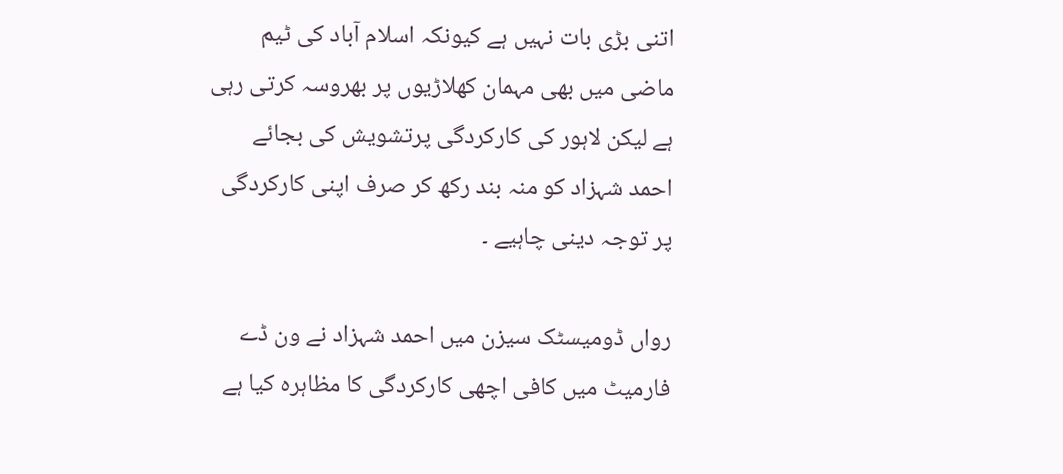اتنی بڑی بات نہیں ہے کیونکہ اسلام آباد کی ٹیم ماضی میں بھی مہمان کھلاڑیوں پر بھروسہ کرتی رہی ہے لیکن لاہور کی کارکردگی پرتشویش کی بجائے احمد شہزاد کو منہ بند رکھ کر صرف اپنی کارکردگی پر توجہ دینی چاہیے ۔

رواں ڈومیسٹک سیزن میں احمد شہزاد نے ون ڈے فارمیٹ میں کافی اچھی کارکردگی کا مظاہرہ کیا ہے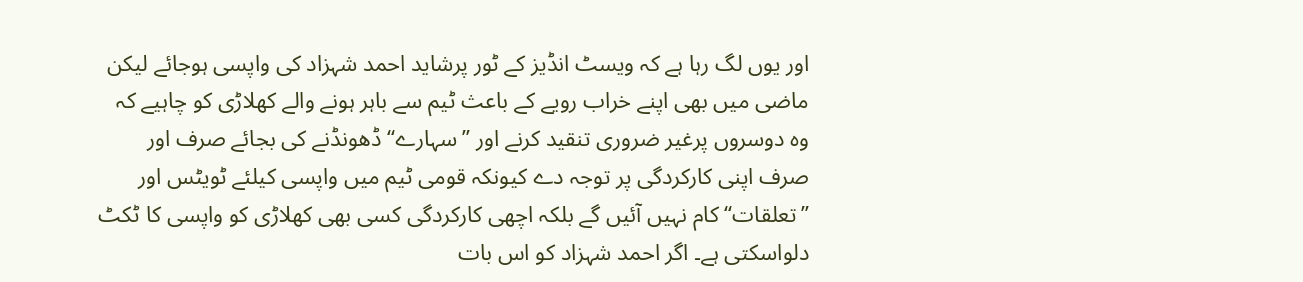اور یوں لگ رہا ہے کہ ویسٹ انڈیز کے ٹور پرشاید احمد شہزاد کی واپسی ہوجائے لیکن ماضی میں بھی اپنے خراب رویے کے باعث ٹیم سے باہر ہونے والے کھلاڑی کو چاہیے کہ وہ دوسروں پرغیر ضروری تنقید کرنے اور ’’سہارے‘‘ ڈھونڈنے کی بجائے صرف اور صرف اپنی کارکردگی پر توجہ دے کیونکہ قومی ٹیم میں واپسی کیلئے ٹویٹس اور ’’تعلقات‘‘ کام نہیں آئیں گے بلکہ اچھی کارکردگی کسی بھی کھلاڑی کو واپسی کا ٹکٹ دلواسکتی ہے۔ اگر احمد شہزاد کو اس بات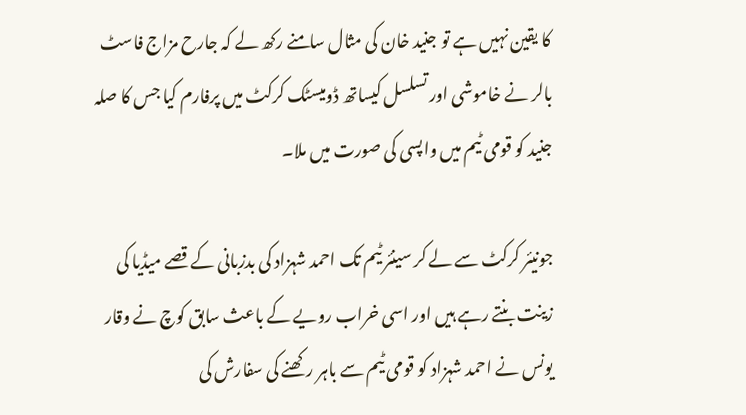کا یقین نہیں ہے تو جنید خان کی مثال سامنے رکھ لے کہ جارح مزاج فاسٹ بالر نے خاموشی اور تسلسل کیساتھ ڈومیسٹک کرکٹ میں پرفارم کیا جس کا صلہ جنید کو قومی ٹیم میں واپسی کی صورت میں ملا۔

جونیئر کرکٹ سے لے کر سینئر ٹیم تک احمد شہزاد کی بدزبانی کے قصے میڈیا کی زینت بنتے رہے ہیں اور اسی خراب رویے کے باعث سابق کوچ نے وقار یونس نے احمد شہزاد کو قومی ٹیم سے باہر رکھنے کی سفارش کی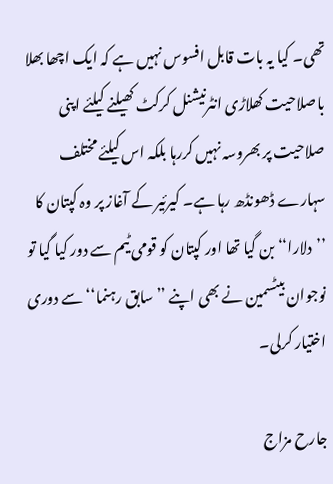تھی۔ کیا یہ بات قابل افسوس نہیں ہے کہ ایک اچھا بھلا باصلاحیت کھلاڑی انٹرنیشنل کرکٹ کھیلنے کیلئے اپنی صلاحیت پر بھروسہ نہیں کررہا بلکہ اس کیلئے مختلف سہارے ڈھونڈھ رہا ہے۔ کیرئیر کے آغاز پر وہ کپتان کا ’’دلارا‘‘ بن گیا تھا اور کپتان کو قومی ٹیم سے دور کیا گیا تو نوجوان بیٹسمین نے بھی اپنے ’’سابق رہنما‘‘ سے دوری اختیار کرلی۔

جارح مزاج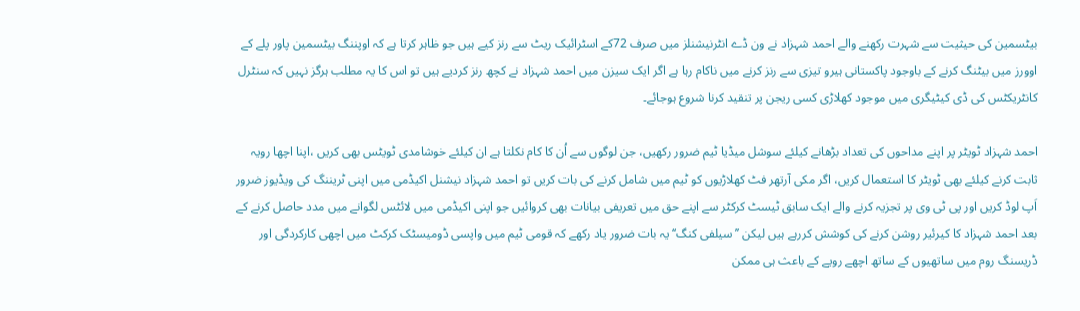بیٹسمین کی حیثیت سے شہرت رکھنے والے احمد شہزاد نے ون ڈے انٹرنیشنلز میں صرف 72کے اسٹرائیک ریٹ سے رنز کیے ہیں جو ظاہر کرتا ہے کہ اوپننگ بیٹسمین پاور پلے کے اوورز میں بیٹنگ کرنے کے باوجود پاکستانی ہیرو تیزی سے رنز کرنے میں ناکام رہا ہے اگر ایک سیزن میں احمد شہزاد نے کچھ رنز کردیے ہیں تو اس کا یہ مطلب ہرگز نہیں کہ سنٹرل کانٹریکٹس کی ڈی کیٹیگری میں موجود کھلاڑی کسی ریجن پر تنقید کرنا شروع ہوجائے۔

احمد شہزاد ٹویٹر پر اپنے مداحوں کی تعداد بڑھانے کیلئے سوشل میڈیا ٹیم ضرور رکھیں، جن لوگوں سے اُن کا کام نکلتا ہے ان کیلئے خوشامدی ٹویٹس بھی کریں ،اپنا اچھا رویہ ثابت کرنے کیلئے بھی ٹویٹر کا استعمال کریں، اگر مکی آرتھر فٹ کھلاڑیوں کو ٹیم میں شامل کرنے کی بات کریں تو احمد شہزاد نیشنل اکیڈمی میں اپنی ٹریننگ کی ویڈیوز ضرور اَپ لوڈ کریں اور پی ٹی وی پر تجزیہ کرنے والے ایک سابق ٹیسٹ کرکٹر سے اپنے حق میں تعریفی بیانات بھی کروائیں جو اپنی اکیڈمی میں لائٹس لگوانے میں مدد حاصل کرنے کے بعد احمد شہزاد کا کیرئیر روشن کرنے کی کوشش کررہے ہیں لیکن ’’سیلفی کنگ‘‘یہ بات ضرور یاد رکھے کہ قومی ٹیم میں واپسی ڈومیسٹک کرکٹ میں اچھی کارکردگی اور ڈریسنگ روم میں ساتھیوں کے ساتھ اچھے رویے کے باعث ہی ممکن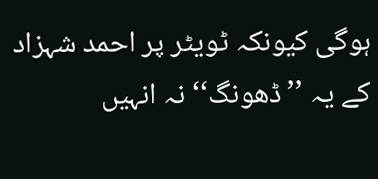ہوگی کیونکہ ٹویٹر پر احمد شہزاد کے یہ ’’ڈھونگ‘‘ نہ انہیں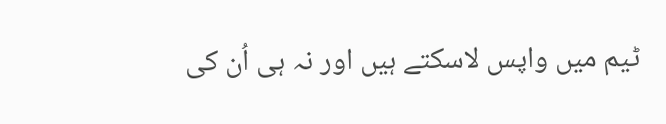ٹیم میں واپس لاسکتے ہیں اور نہ ہی اُن کی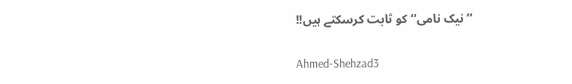’’نیک نامی‘‘ کو ثابت کرسکتے ہیں!!

Ahmed-Shehzad3